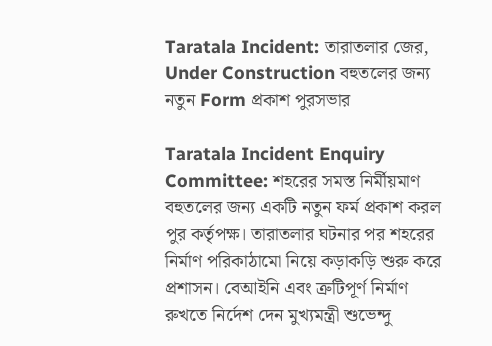Taratala Incident: তারাতলার জের, Under Construction বহুতলের জন্য নতুন Form প্রকাশ পুরসভার

Taratala Incident Enquiry Committee: শহরের সমস্ত নির্মীয়মাণ বহুতলের জন্য একটি নতুন ফর্ম প্রকাশ করল পুর কর্তৃপক্ষ। তারাতলার ঘটনার পর শহরের নির্মাণ পরিকাঠামো নিয়ে কড়াকড়ি শুরু করে প্রশাসন। বেআইনি এবং ত্রুটিপূর্ণ নির্মাণ রুখতে নির্দেশ দেন মুখ্যমন্ত্রী শুভেন্দু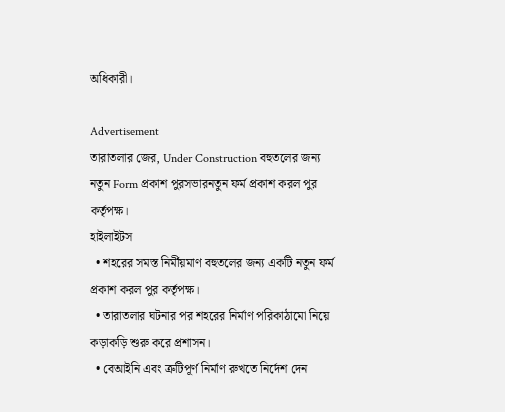অধিকারী।

Advertisement
তারাতলার জের, Under Construction বহুতলের জন্য নতুন Form প্রকাশ পুরসভারনতুন ফর্ম প্রকাশ করল পুর কর্তৃপক্ষ।
হাইলাইটস
  • শহরের সমস্ত নির্মীয়মাণ বহুতলের জন্য একটি নতুন ফর্ম প্রকাশ করল পুর কর্তৃপক্ষ।
  • তারাতলার ঘটনার পর শহরের নির্মাণ পরিকাঠামো নিয়ে কড়াকড়ি শুরু করে প্রশাসন।
  • বেআইনি এবং ত্রুটিপূর্ণ নির্মাণ রুখতে নির্দেশ দেন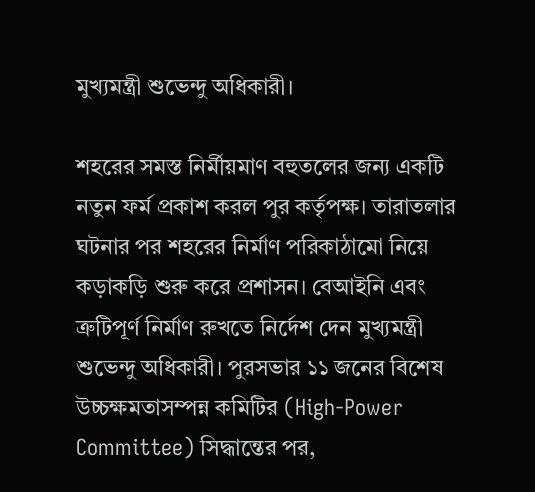মুখ্যমন্ত্রী শুভেন্দু অধিকারী।

শহরের সমস্ত নির্মীয়মাণ বহুতলের জন্য একটি নতুন ফর্ম প্রকাশ করল পুর কর্তৃপক্ষ। তারাতলার ঘটনার পর শহরের নির্মাণ পরিকাঠামো নিয়ে কড়াকড়ি শুরু করে প্রশাসন। বেআইনি এবং ত্রুটিপূর্ণ নির্মাণ রুখতে নির্দেশ দেন মুখ্যমন্ত্রী শুভেন্দু অধিকারী। পুরসভার ১১ জনের বিশেষ উচ্চক্ষমতাসম্পন্ন কমিটির (High-Power Committee) সিদ্ধান্তের পর,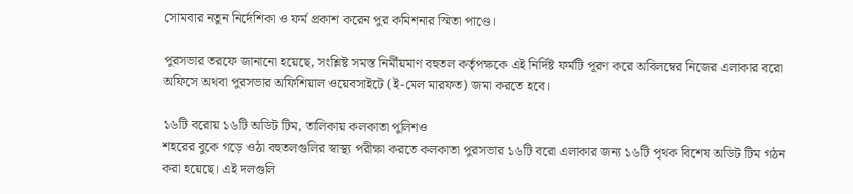সোমবার নতুন নির্দেশিকা ও ফর্ম প্রকাশ করেন পুর কমিশনার স্মিতা পাণ্ডে।

পুরসভার তরফে জানানো হয়েছে, সংশ্লিষ্ট সমস্ত নির্মীয়মাণ বহুতল কর্তৃপক্ষকে এই নির্দিষ্ট ফর্মটি পূরণ করে অবিলম্বের নিজের এলাকার বরো অফিসে অথবা পুরসভার অফিশিয়াল ওয়েবসাইটে (ই-মেল মারফত) জমা করতে হবে।

১৬টি বরোয় ১৬টি অডিট টিম, তালিকায় কলকাতা পুলিশও
শহরের বুকে গড়ে ওঠা বহুতলগুলির স্বাস্থ্য পরীক্ষা করতে কলকাতা পুরসভার ১৬টি বরো এলাকার জন্য ১৬টি পৃথক বিশেষ অডিট টিম গঠন করা হয়েছে। এই দলগুলি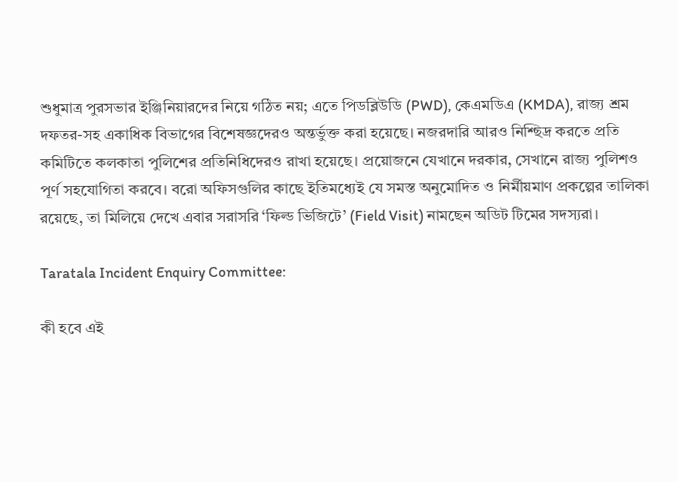শুধুমাত্র পুরসভার ইঞ্জিনিয়ারদের নিয়ে গঠিত নয়; এতে পিডব্লিউডি (PWD), কেএমডিএ (KMDA), রাজ্য শ্রম দফতর-সহ একাধিক বিভাগের বিশেষজ্ঞদেরও অন্তর্ভুক্ত করা হয়েছে। নজরদারি আরও নিশ্ছিদ্র করতে প্রতি কমিটিতে কলকাতা পুলিশের প্রতিনিধিদেরও রাখা হয়েছে। প্রয়োজনে যেখানে দরকার, সেখানে রাজ্য পুলিশও পূর্ণ সহযোগিতা করবে। বরো অফিসগুলির কাছে ইতিমধ্যেই যে সমস্ত অনুমোদিত ও নির্মীয়মাণ প্রকল্পের তালিকা রয়েছে, তা মিলিয়ে দেখে এবার সরাসরি ‘ফিল্ড ভিজিটে’ (Field Visit) নামছেন অডিট টিমের সদস্যরা।

Taratala Incident Enquiry Committee:

কী হবে এই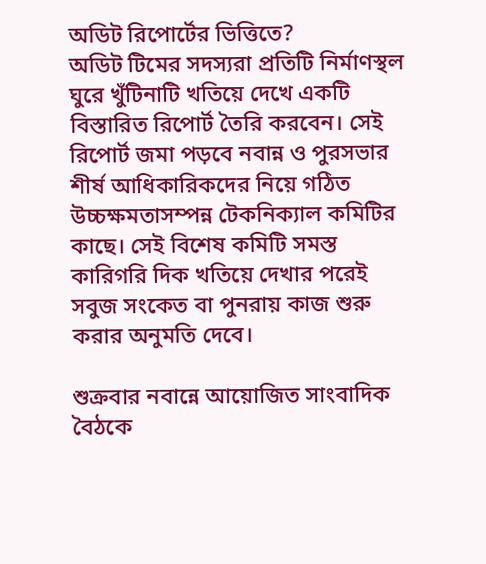অডিট রিপোর্টের ভিত্তিতে?
অডিট টিমের সদস্যরা প্রতিটি নির্মাণস্থল ঘুরে খুঁটিনাটি খতিয়ে দেখে একটি বিস্তারিত রিপোর্ট তৈরি করবেন। সেই রিপোর্ট জমা পড়বে নবান্ন ও পুরসভার শীর্ষ আধিকারিকদের নিয়ে গঠিত উচ্চক্ষমতাসম্পন্ন টেকনিক্যাল কমিটির কাছে। সেই বিশেষ কমিটি সমস্ত কারিগরি দিক খতিয়ে দেখার পরেই সবুজ সংকেত বা পুনরায় কাজ শুরু করার অনুমতি দেবে।

শুক্রবার নবান্নে আয়োজিত সাংবাদিক বৈঠকে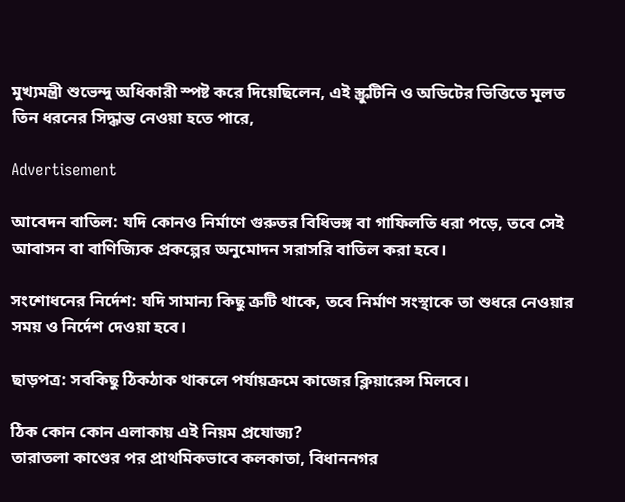মুখ্যমন্ত্রী শুভেন্দু অধিকারী স্পষ্ট করে দিয়েছিলেন, এই স্ক্রুটিনি ও অডিটের ভিত্তিতে মূলত তিন ধরনের সিদ্ধান্ত নেওয়া হতে পারে,

Advertisement

আবেদন বাতিল: যদি কোনও নির্মাণে গুরুতর বিধিভঙ্গ বা গাফিলতি ধরা পড়ে, তবে সেই আবাসন বা বাণিজ্যিক প্রকল্পের অনুমোদন সরাসরি বাতিল করা হবে।

সংশোধনের নির্দেশ: যদি সামান্য কিছু ত্রুটি থাকে, তবে নির্মাণ সংস্থাকে তা শুধরে নেওয়ার সময় ও নির্দেশ দেওয়া হবে।

ছাড়পত্র: সবকিছু ঠিকঠাক থাকলে পর্যায়ক্রমে কাজের ক্লিয়ারেন্স মিলবে।

ঠিক কোন কোন এলাকায় এই নিয়ম প্রযোজ্য?
তারাতলা কাণ্ডের পর প্রাথমিকভাবে কলকাতা, বিধাননগর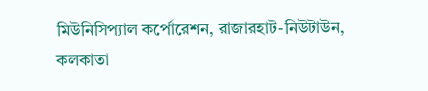মিউনিসিপ্যাল কর্পোরেশন, রাজারহাট-নিউটাউন, কলকাতা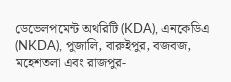ডেভেলপমেন্ট অথরিটি (KDA), এনকেডিএ (NKDA), পুজালি, বারুইপুর, বজবজ, মহেশতলা এবং রাজপুর-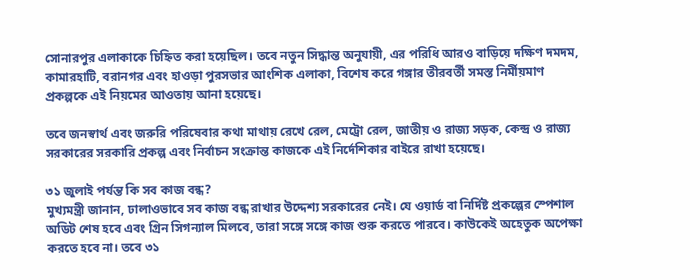সোনারপুর এলাকাকে চিহ্নিত করা হয়েছিল। তবে নতুন সিদ্ধান্ত অনুযায়ী, এর পরিধি আরও বাড়িয়ে দক্ষিণ দমদম, কামারহাটি, বরানগর এবং হাওড়া পুরসভার আংশিক এলাকা, বিশেষ করে গঙ্গার তীরবর্তী সমস্ত নির্মীয়মাণ প্রকল্পকে এই নিয়মের আওতায় আনা হয়েছে।

তবে জনস্বার্থ এবং জরুরি পরিষেবার কথা মাথায় রেখে রেল, মেট্রো রেল, জাতীয় ও রাজ্য সড়ক, কেন্দ্র ও রাজ্য সরকারের সরকারি প্রকল্প এবং নির্বাচন সংক্রান্ত কাজকে এই নির্দেশিকার বাইরে রাখা হয়েছে।

৩১ জুলাই পর্যন্ত কি সব কাজ বন্ধ?
মুখ্যমন্ত্রী জানান, ঢালাওভাবে সব কাজ বন্ধ রাখার উদ্দেশ্য সরকারের নেই। যে ওয়ার্ড বা নির্দিষ্ট প্রকল্পের স্পেশাল অডিট শেষ হবে এবং গ্রিন সিগন্যাল মিলবে, তারা সঙ্গে সঙ্গে কাজ শুরু করতে পারবে। কাউকেই অহেতুক অপেক্ষা করতে হবে না। তবে ৩১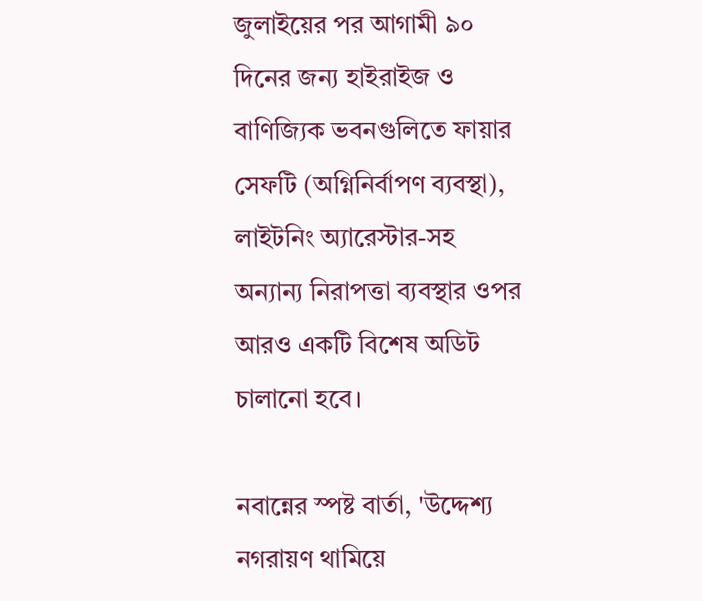জুলাইয়ের পর আগামী ৯০ দিনের জন্য হাইরাইজ ও বাণিজ্যিক ভবনগুলিতে ফায়ার সেফটি (অগ্নিনির্বাপণ ব্যবস্থা), লাইটনিং অ্যারেস্টার-সহ অন্যান্য নিরাপত্তা ব্যবস্থার ওপর আরও একটি বিশেষ অডিট চালানো হবে।

নবান্নের স্পষ্ট বার্তা, 'উদ্দেশ্য নগরায়ণ থামিয়ে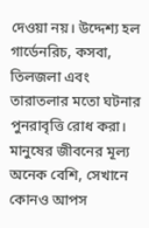দেওয়া নয়। উদ্দেশ্য হল গার্ডেনরিচ, কসবা, তিলজলা এবং তারাতলার মতো ঘটনার পুনরাবৃত্তি রোধ করা। মানুষের জীবনের মূল্য অনেক বেশি, সেখানে কোনও আপস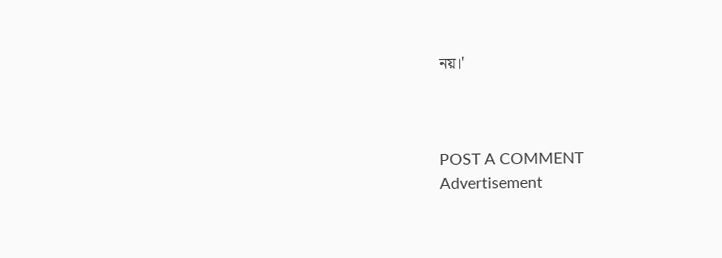নয়।'



POST A COMMENT
Advertisement